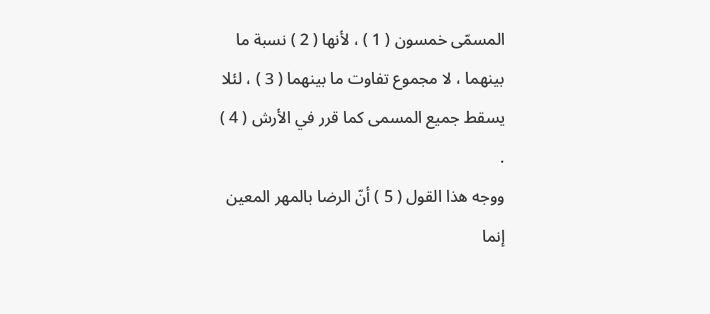المسمّى خمسون ( 1 ) ، لأنها ( 2 ) نسبة ما بينهما ، لا مجموع تفاوت ما بينهما ( 3 ) ، لئلا يسقط جميع المسمى كما قرر في الأرش ( 4 ) .
ووجه هذا القول ( 5 ) أنّ الرضا بالمهر المعين إنما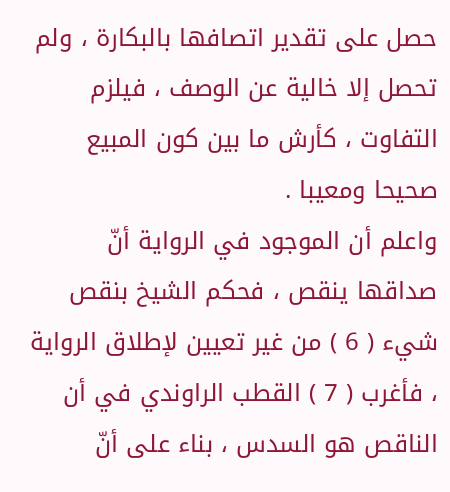حصل على تقدير اتصافها بالبكارة ، ولم تحصل إلا خالية عن الوصف ، فيلزم التفاوت ، كأرش ما بين كون المبيع صحيحا ومعيبا .
واعلم أن الموجود في الرواية أنّ صداقها ينقص ، فحكم الشيخ بنقص شيء ( 6 ) من غير تعيين لإطلاق الرواية ، فأغرب ( 7 ) القطب الراوندي في أن الناقص هو السدس ، بناء على أنّ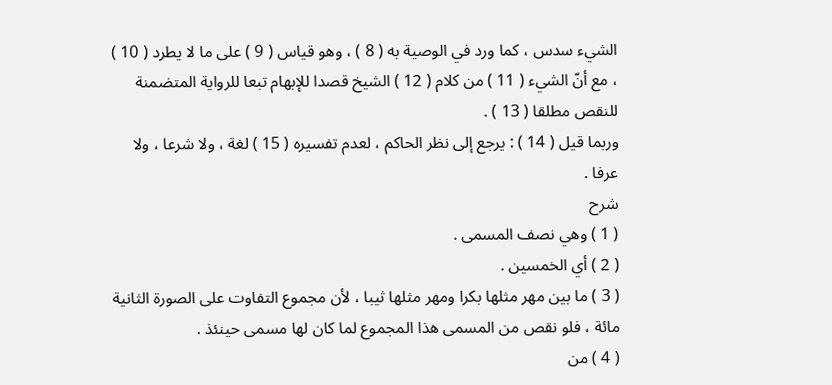الشيء سدس ، كما ورد في الوصية به ( 8 ) ، وهو قياس ( 9 ) على ما لا يطرد ( 10 ) ، مع أنّ الشيء ( 11 ) من كلام ( 12 ) الشيخ قصدا للإبهام تبعا للرواية المتضمنة للنقص مطلقا ( 13 ) .
وربما قيل ( 14 ) : يرجع إلى نظر الحاكم ، لعدم تفسيره ( 15 ) لغة ، ولا شرعا ، ولا عرفا .
شرح
( 1 ) وهي نصف المسمى .
( 2 ) أي الخمسين .
( 3 ) ما بين مهر مثلها بكرا ومهر مثلها ثيبا ، لأن مجموع التفاوت على الصورة الثانية مائة ، فلو نقص من المسمى هذا المجموع لما كان لها مسمى حينئذ .
( 4 ) من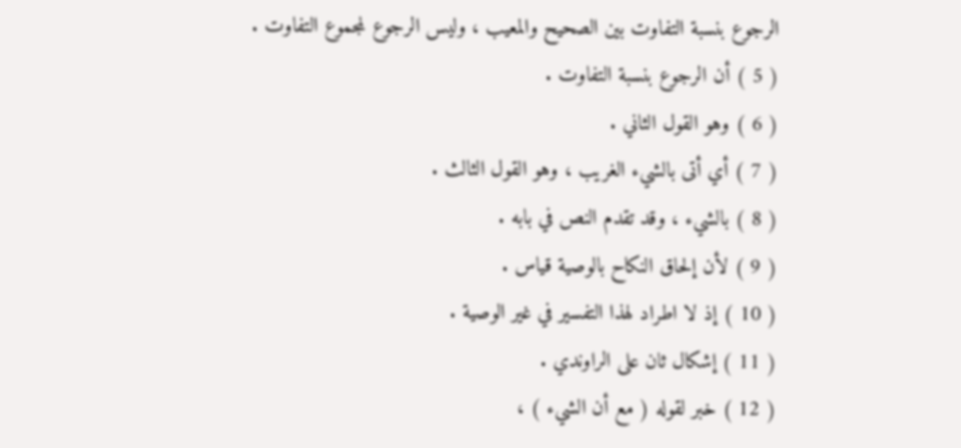الرجوع بنسبة التفاوت بين الصحيح والمعيب ، وليس الرجوع لمجموع التفاوت .
( 5 ) أن الرجوع بنسبة التفاوت .
( 6 ) وهو القول الثاني .
( 7 ) أي أتى بالشيء الغريب ، وهو القول الثالث .
( 8 ) بالشيء ، وقد تقدم النص في بابه .
( 9 ) لأن إلحاق النكاح بالوصية قياس .
( 10 ) إذ لا اطراد لهذا التفسير في غير الوصية .
( 11 ) إشكال ثان على الراوندي .
( 12 ) خبر لقوله ( مع أن الشيء ) ،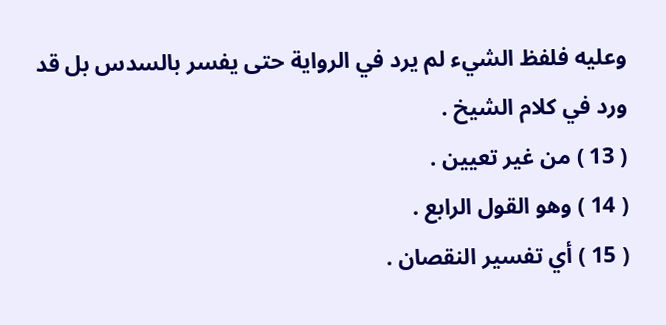وعليه فلفظ الشيء لم يرد في الرواية حتى يفسر بالسدس بل قد ورد في كلام الشيخ .
( 13 ) من غير تعيين .
( 14 ) وهو القول الرابع .
( 15 ) أي تفسير النقصان .